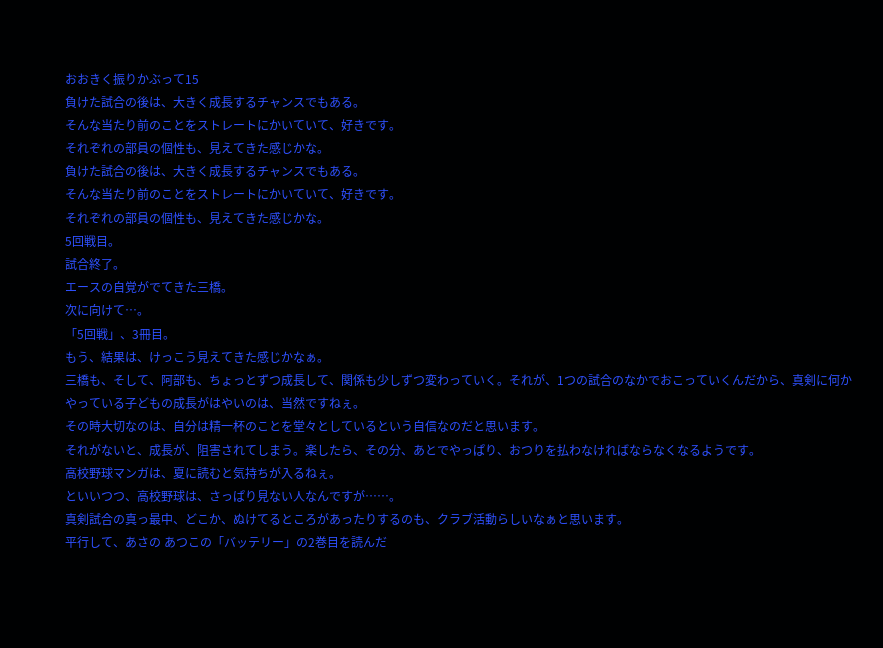おおきく振りかぶって15
負けた試合の後は、大きく成長するチャンスでもある。
そんな当たり前のことをストレートにかいていて、好きです。
それぞれの部員の個性も、見えてきた感じかな。
負けた試合の後は、大きく成長するチャンスでもある。
そんな当たり前のことをストレートにかいていて、好きです。
それぞれの部員の個性も、見えてきた感じかな。
5回戦目。
試合終了。
エースの自覚がでてきた三橋。
次に向けて…。
「5回戦」、3冊目。
もう、結果は、けっこう見えてきた感じかなぁ。
三橋も、そして、阿部も、ちょっとずつ成長して、関係も少しずつ変わっていく。それが、1つの試合のなかでおこっていくんだから、真剣に何かやっている子どもの成長がはやいのは、当然ですねぇ。
その時大切なのは、自分は精一杯のことを堂々としているという自信なのだと思います。
それがないと、成長が、阻害されてしまう。楽したら、その分、あとでやっぱり、おつりを払わなければならなくなるようです。
高校野球マンガは、夏に読むと気持ちが入るねぇ。
といいつつ、高校野球は、さっぱり見ない人なんですが……。
真剣試合の真っ最中、どこか、ぬけてるところがあったりするのも、クラブ活動らしいなぁと思います。
平行して、あさの あつこの「バッテリー」の2巻目を読んだ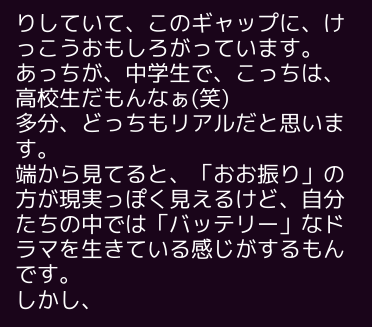りしていて、このギャップに、けっこうおもしろがっています。
あっちが、中学生で、こっちは、高校生だもんなぁ(笑)
多分、どっちもリアルだと思います。
端から見てると、「おお振り」の方が現実っぽく見えるけど、自分たちの中では「バッテリー」なドラマを生きている感じがするもんです。
しかし、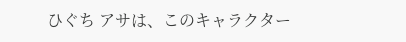ひぐち アサは、このキャラクター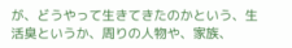が、どうやって生きてきたのかという、生活臭というか、周りの人物や、家族、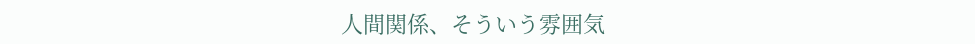人間関係、そういう雰囲気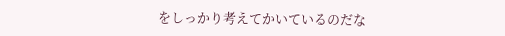をしっかり考えてかいているのだな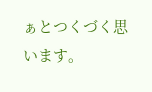ぁとつくづく思います。